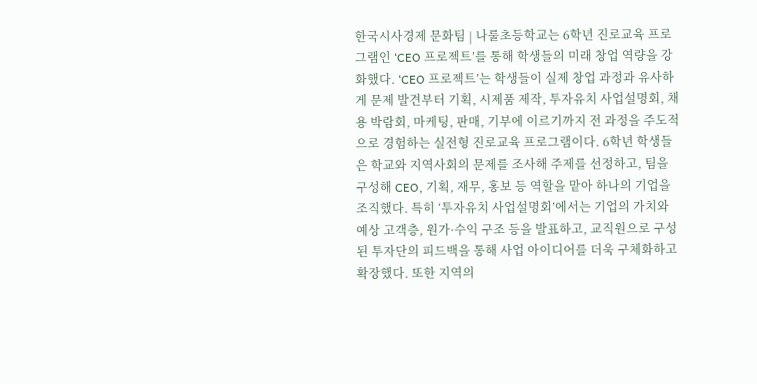한국시사경제 문화팀 | 나룰초등학교는 6학년 진로교육 프로그램인 ‘CEO 프로젝트’를 통해 학생들의 미래 창업 역량을 강화했다. ‘CEO 프로젝트’는 학생들이 실제 창업 과정과 유사하게 문제 발견부터 기획, 시제품 제작, 투자유치 사업설명회, 채용 박람회, 마케팅, 판매, 기부에 이르기까지 전 과정을 주도적으로 경험하는 실전형 진로교육 프로그램이다. 6학년 학생들은 학교와 지역사회의 문제를 조사해 주제를 선정하고, 팀을 구성해 CEO, 기획, 재무, 홍보 등 역할을 맡아 하나의 기업을 조직했다. 특히 ‘투자유치 사업설명회’에서는 기업의 가치와 예상 고객층, 원가·수익 구조 등을 발표하고, 교직원으로 구성된 투자단의 피드백을 통해 사업 아이디어를 더욱 구체화하고 확장했다. 또한 지역의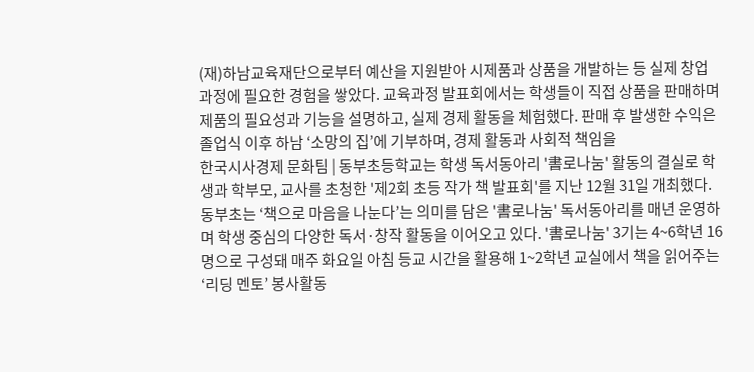(재)하남교육재단으로부터 예산을 지원받아 시제품과 상품을 개발하는 등 실제 창업 과정에 필요한 경험을 쌓았다. 교육과정 발표회에서는 학생들이 직접 상품을 판매하며 제품의 필요성과 기능을 설명하고, 실제 경제 활동을 체험했다. 판매 후 발생한 수익은 졸업식 이후 하남 ‘소망의 집’에 기부하며, 경제 활동과 사회적 책임을
한국시사경제 문화팀 | 동부초등학교는 학생 독서동아리 '書로나눔' 활동의 결실로 학생과 학부모, 교사를 초청한 '제2회 초등 작가 책 발표회'를 지난 12월 31일 개최했다. 동부초는 ‘책으로 마음을 나눈다’는 의미를 담은 '書로나눔' 독서동아리를 매년 운영하며 학생 중심의 다양한 독서·창작 활동을 이어오고 있다. '書로나눔' 3기는 4~6학년 16명으로 구성돼 매주 화요일 아침 등교 시간을 활용해 1~2학년 교실에서 책을 읽어주는 ‘리딩 멘토’ 봉사활동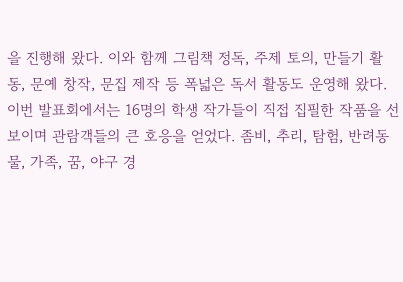을 진행해 왔다. 이와 함께 그림책 정독, 주제 토의, 만들기 활동, 문예 창작, 문집 제작 등 폭넓은 독서 활동도 운영해 왔다. 이번 발표회에서는 16명의 학생 작가들이 직접 집필한 작품을 선보이며 관람객들의 큰 호응을 얻었다. 좀비, 추리, 탐험, 반려동물, 가족, 꿈, 야구 경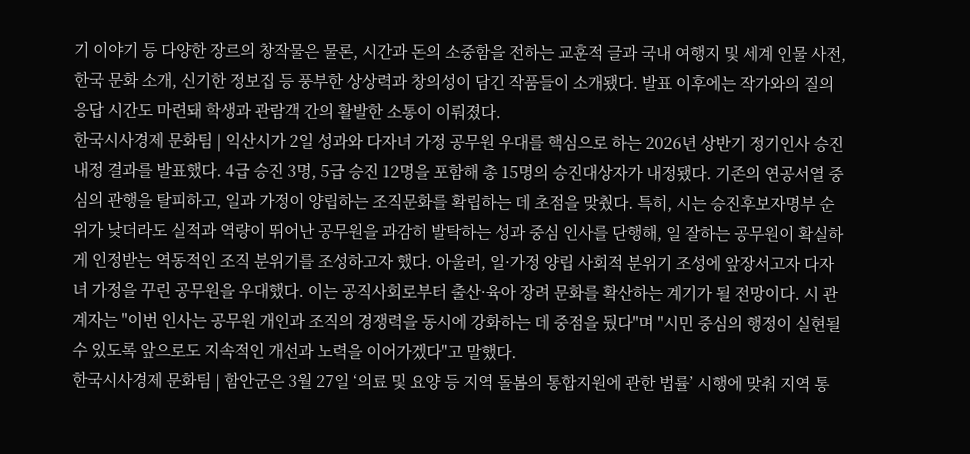기 이야기 등 다양한 장르의 창작물은 물론, 시간과 돈의 소중함을 전하는 교훈적 글과 국내 여행지 및 세계 인물 사전, 한국 문화 소개, 신기한 정보집 등 풍부한 상상력과 창의성이 담긴 작품들이 소개됐다. 발표 이후에는 작가와의 질의응답 시간도 마련돼 학생과 관람객 간의 활발한 소통이 이뤄졌다.
한국시사경제 문화팀 | 익산시가 2일 성과와 다자녀 가정 공무원 우대를 핵심으로 하는 2026년 상반기 정기인사 승진내정 결과를 발표했다. 4급 승진 3명, 5급 승진 12명을 포함해 총 15명의 승진대상자가 내정됐다. 기존의 연공서열 중심의 관행을 탈피하고, 일과 가정이 양립하는 조직문화를 확립하는 데 초점을 맞췄다. 특히, 시는 승진후보자명부 순위가 낮더라도 실적과 역량이 뛰어난 공무원을 과감히 발탁하는 성과 중심 인사를 단행해, 일 잘하는 공무원이 확실하게 인정받는 역동적인 조직 분위기를 조성하고자 했다. 아울러, 일·가정 양립 사회적 분위기 조성에 앞장서고자 다자녀 가정을 꾸린 공무원을 우대했다. 이는 공직사회로부터 출산·육아 장려 문화를 확산하는 계기가 될 전망이다. 시 관계자는 "이번 인사는 공무원 개인과 조직의 경쟁력을 동시에 강화하는 데 중점을 뒀다"며 "시민 중심의 행정이 실현될 수 있도록 앞으로도 지속적인 개선과 노력을 이어가겠다"고 말했다.
한국시사경제 문화팀 | 함안군은 3월 27일 ‘의료 및 요양 등 지역 돌봄의 통합지원에 관한 법률’ 시행에 맞춰 지역 통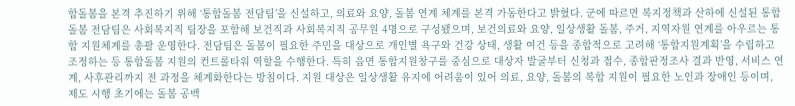합돌봄을 본격 추진하기 위해 ‘통합돌봄 전담팀’을 신설하고, 의료와 요양, 돌봄 연계 체계를 본격 가동한다고 밝혔다. 군에 따르면 복지정책과 산하에 신설된 통합돌봄 전담팀은 사회복지직 팀장을 포함해 보건직과 사회복지직 공무원 4명으로 구성됐으며, 보건의료와 요양, 일상생활 돌봄, 주거, 지역자원 연계를 아우르는 통합 지원체계를 총괄 운영한다. 전담팀은 돌봄이 필요한 주민을 대상으로 개인별 욕구와 건강 상태, 생활 여건 등을 종합적으로 고려해 ‘통합지원계획’을 수립하고 조정하는 등 통합돌봄 지원의 컨트롤타워 역할을 수행한다. 특히 읍면 통합지원창구를 중심으로 대상자 발굴부터 신청과 접수, 종합판정조사 결과 반영, 서비스 연계, 사후관리까지 전 과정을 체계화한다는 방침이다. 지원 대상은 일상생활 유지에 어려움이 있어 의료, 요양, 돌봄의 복합 지원이 필요한 노인과 장애인 등이며, 제도 시행 초기에는 돌봄 공백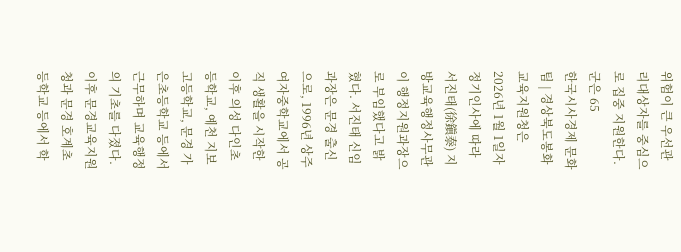위험이 큰 우선관리대상자를 중심으로 집중 지원한다. 군은 65
한국시사경제 문화팀 | 경상북도봉화교육지원청은 2026년 1월 1일자 정기인사에 따라 서진태(徐鎭泰) 지방교육행정사무관이 행정지원과장으로 부임했다고 밝혔다. 서진태 신임 과장은 문경 출신으로, 1996년 상주여자중학교에서 공직 생활을 시작한 이후 의성 다인초등학교, 예천 지보고등학교, 문경 가은초등학교 등에서 근무하며 교육행정의 기초를 다졌다. 이후 문경교육지원청과 문경 호계초등학교 등에서 학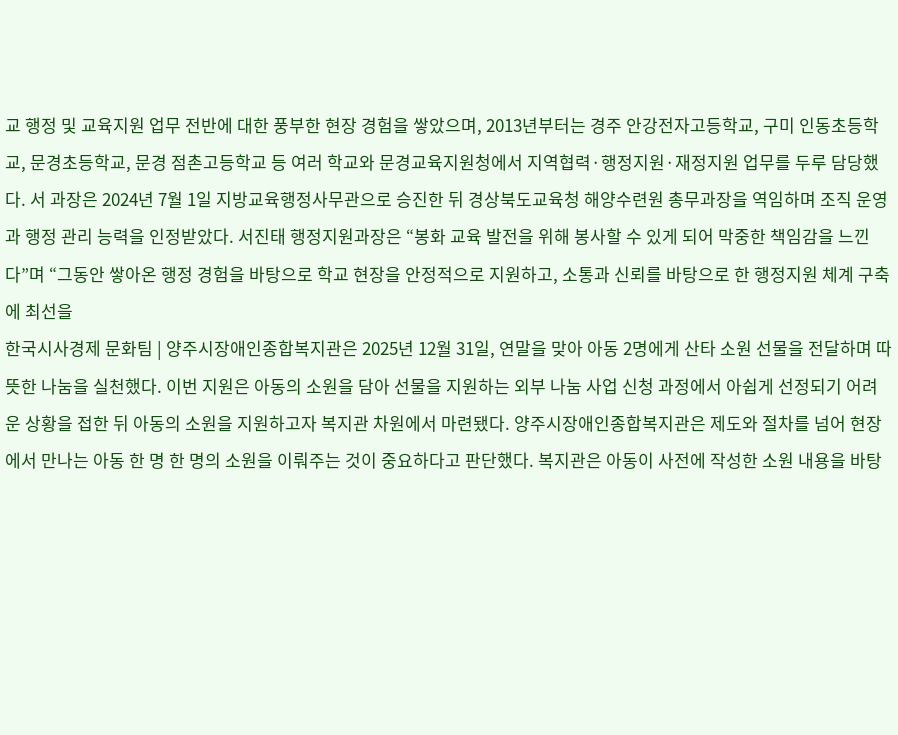교 행정 및 교육지원 업무 전반에 대한 풍부한 현장 경험을 쌓았으며, 2013년부터는 경주 안강전자고등학교, 구미 인동초등학교, 문경초등학교, 문경 점촌고등학교 등 여러 학교와 문경교육지원청에서 지역협력·행정지원·재정지원 업무를 두루 담당했다. 서 과장은 2024년 7월 1일 지방교육행정사무관으로 승진한 뒤 경상북도교육청 해양수련원 총무과장을 역임하며 조직 운영과 행정 관리 능력을 인정받았다. 서진태 행정지원과장은 “봉화 교육 발전을 위해 봉사할 수 있게 되어 막중한 책임감을 느낀다”며 “그동안 쌓아온 행정 경험을 바탕으로 학교 현장을 안정적으로 지원하고, 소통과 신뢰를 바탕으로 한 행정지원 체계 구축에 최선을
한국시사경제 문화팀 | 양주시장애인종합복지관은 2025년 12월 31일, 연말을 맞아 아동 2명에게 산타 소원 선물을 전달하며 따뜻한 나눔을 실천했다. 이번 지원은 아동의 소원을 담아 선물을 지원하는 외부 나눔 사업 신청 과정에서 아쉽게 선정되기 어려운 상황을 접한 뒤 아동의 소원을 지원하고자 복지관 차원에서 마련됐다. 양주시장애인종합복지관은 제도와 절차를 넘어 현장에서 만나는 아동 한 명 한 명의 소원을 이뤄주는 것이 중요하다고 판단했다. 복지관은 아동이 사전에 작성한 소원 내용을 바탕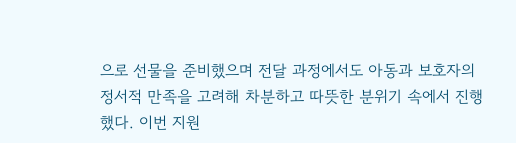으로 선물을 준비했으며 전달 과정에서도 아동과 보호자의 정서적 만족을 고려해 차분하고 따뜻한 분위기 속에서 진행했다. 이번 지원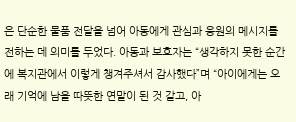은 단순한 물품 전달을 넘어 아동에게 관심과 응원의 메시지를 전하는 데 의미를 두었다. 아동과 보호자는 “생각하지 못한 순간에 복지관에서 이렇게 챙겨주셔서 감사했다”며 “아이에게는 오래 기억에 남을 따뜻한 연말이 된 것 같고, 아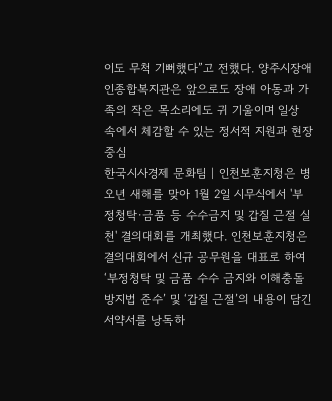이도 무척 기뻐했다”고 전했다. 양주시장애인종합복지관은 앞으로도 장애 아동과 가족의 작은 목소리에도 귀 기울이며 일상 속에서 체감할 수 있는 정서적 지원과 현장 중심
한국시사경제 문화팀 | 인천보훈지청은 병오년 새해를 맞아 1월 2일 시무식에서 '부정청탁·금품 등 수수금지 및 갑질 근절 실천' 결의대회를 개최했다. 인천보훈지청은 결의대회에서 신규 공무원을 대표로 하여 ‘부정청탁 및 금품 수수 금지와 이해충돌방지법 준수’ 및 ‘갑질 근절’의 내용이 담긴 서약서를 낭독하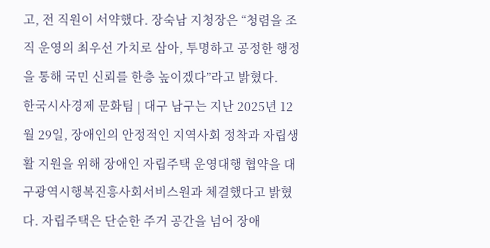고, 전 직원이 서약했다. 장숙남 지청장은 “청렴을 조직 운영의 최우선 가치로 삼아, 투명하고 공정한 행정을 통해 국민 신뢰를 한층 높이겠다”라고 밝혔다.
한국시사경제 문화팀 | 대구 남구는 지난 2025년 12월 29일, 장애인의 안정적인 지역사회 정착과 자립생활 지원을 위해 장애인 자립주택 운영대행 협약을 대구광역시행복진흥사회서비스원과 체결했다고 밝혔다. 자립주택은 단순한 주거 공간을 넘어 장애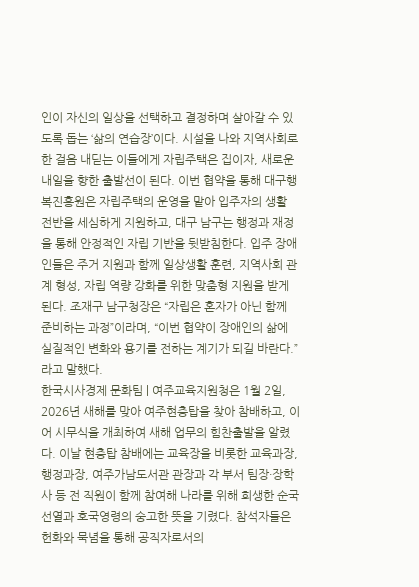인이 자신의 일상을 선택하고 결정하며 살아갈 수 있도록 돕는 ‘삶의 연습장’이다. 시설을 나와 지역사회로 한 걸음 내딛는 이들에게 자립주택은 집이자, 새로운 내일을 향한 출발선이 된다. 이번 협약을 통해 대구행복진흥원은 자립주택의 운영을 맡아 입주자의 생활 전반을 세심하게 지원하고, 대구 남구는 행정과 재정을 통해 안정적인 자립 기반을 뒷받침한다. 입주 장애인들은 주거 지원과 함께 일상생활 훈련, 지역사회 관계 형성, 자립 역량 강화를 위한 맞춤형 지원을 받게 된다. 조재구 남구청장은 “자립은 혼자가 아닌 함께 준비하는 과정”이라며, “이번 협약이 장애인의 삶에 실질적인 변화와 용기를 전하는 계기가 되길 바란다.”라고 말했다.
한국시사경제 문화팀 | 여주교육지원청은 1월 2일, 2026년 새해를 맞아 여주현충탑을 찾아 참배하고, 이어 시무식을 개최하여 새해 업무의 힘찬출발을 알렸다. 이날 현충탑 참배에는 교육장을 비롯한 교육과장, 행정과장, 여주가남도서관 관장과 각 부서 팀장·장학사 등 전 직원이 함께 참여해 나라를 위해 희생한 순국선열과 호국영령의 숭고한 뜻을 기렸다. 참석자들은 헌화와 묵념을 통해 공직자로서의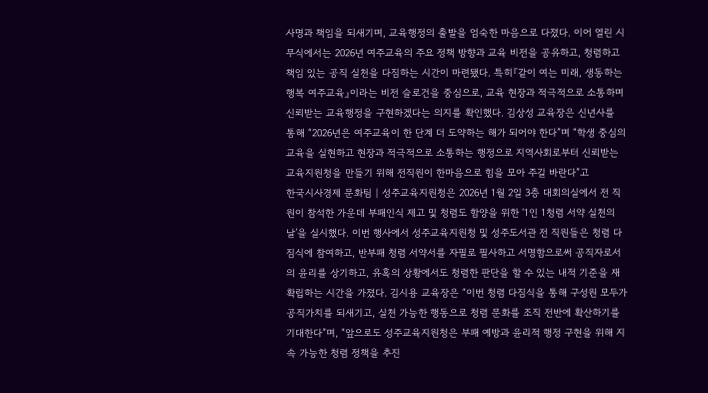사명과 책임을 되새기며, 교육행정의 출발을 엄숙한 마음으로 다졌다. 이어 열린 시무식에서는 2026년 여주교육의 주요 정책 방향과 교육 비전을 공유하고, 청렴하고 책임 있는 공직 실천을 다짐하는 시간이 마련됐다. 특히『같이 여는 미래, 생동하는 행복 여주교육』이라는 비전 슬로건을 중심으로, 교육 현장과 적극적으로 소통하며 신뢰받는 교육행정을 구현하겠다는 의지를 확인했다. 김상성 교육장은 신년사를 통해 “2026년은 여주교육이 한 단계 더 도약하는 해가 되어야 한다”며 “학생 중심의 교육을 실현하고 현장과 적극적으로 소통하는 행정으로 지역사회로부터 신뢰받는 교육지원청을 만들기 위해 전직원이 한마음으로 힘을 모아 주길 바란다”고
한국시사경제 문화팀 | 성주교육지원청은 2026년 1월 2일 3층 대회의실에서 전 직원이 참석한 가운데 부패인식 제고 및 청렴도 함양을 위한 ‘1인 1청렴 서약 실천의 날’을 실시했다. 이번 행사에서 성주교육지원청 및 성주도서관 전 직원들은 청렴 다짐식에 참여하고, 반부패 청렴 서약서를 자필로 필사하고 서명함으로써 공직자로서의 윤리를 상기하고, 유혹의 상황에서도 청렴한 판단을 할 수 있는 내적 기준을 재확립하는 시간을 가졌다. 김시용 교육장은 “이번 청렴 다짐식을 통해 구성원 모두가 공직가치를 되새기고, 실천 가능한 행동으로 청렴 문화를 조직 전반에 확산하기를 기대한다”며, “앞으로도 성주교육지원청은 부패 예방과 윤리적 행정 구현을 위해 지속 가능한 청렴 정책을 추진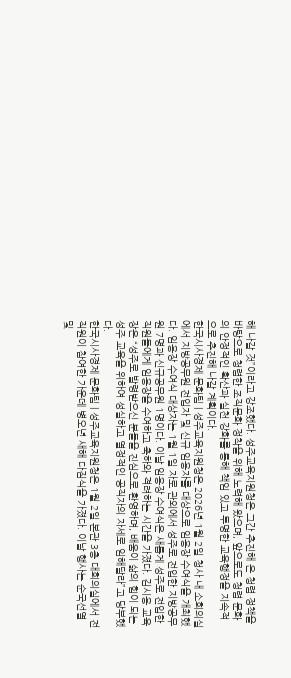해 나갈 것”이라고 강조했다. 성주교육지원청은 그간 추진해 온 청렴 정책을 바탕으로 청렴한 조직문화 정착을 위해 노력해 왔으며, 앞으로도 청렴 문화의 안정적인 확산과 실천 강화를 통해 책임 있고 투명한 교육행정을 지속적으로 추진해 나갈 계획이다.
한국시사경제 문화팀 | 성주교육지원청은 2026년 1월 2일 청사 내 소회의실에서 지방공무원 전입자 및 신규 임용자를 대상으로 임용장 수여식을 개최했다. 임용장 수여식 대상자는 1월 1일 자로 관외에서 성주로 전입한 지방공무원 7명과 신규공무원 1명이다. 이날 임용장 수여식은 새롭게 성주로 전입한 직원들에게 임용장을 수여하고 축하와 격려하는 시간을 가졌다. 김시용 교육장은 “성주로 발령받으신 분들을 진심으로 환영하며, 배움이 삶의 힘이 되는 성주 교육을 위하여 성실하고 열정적인 공직자의 자세로 임해달라”고 당부했다.
한국시사경제 문화팀 | 성주교육지원청은 1월 2일 본관 3층 대회의실에서 전 직원이 참여한 가운데 병오년 새해 다짐식을 가졌다. 이날 행사는 순국선열 및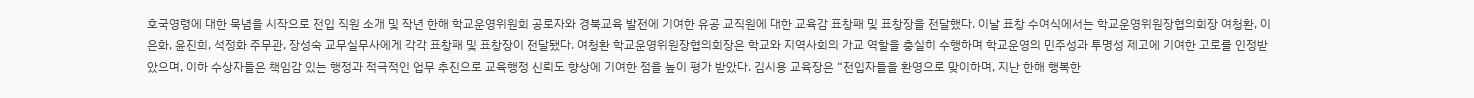호국영령에 대한 묵념을 시작으로 전입 직원 소개 및 작년 한해 학교운영위원회 공로자와 경북교육 발전에 기여한 유공 교직원에 대한 교육감 표창패 및 표창장을 전달했다. 이날 표창 수여식에서는 학교운영위원장협의회장 여청환, 이은화, 윤진희, 석정화 주무관, 장성숙 교무실무사에게 각각 표창패 및 표창장이 전달됐다. 여청환 학교운영위원장협의회장은 학교와 지역사회의 가교 역할을 충실히 수행하며 학교운영의 민주성과 투명성 제고에 기여한 고로를 인정받았으며, 이하 수상자들은 책임감 있는 행정과 적극적인 업무 추진으로 교육행정 신뢰도 향상에 기여한 점을 높이 평가 받았다. 김시용 교육장은 “전입자들을 환영으로 맞이하며, 지난 한해 행복한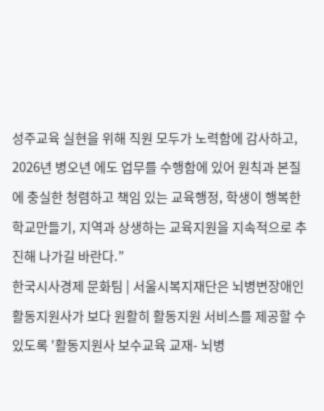성주교육 실현을 위해 직원 모두가 노력함에 감사하고, 2026년 병오년 에도 업무를 수행함에 있어 원칙과 본질에 충실한 청렴하고 책임 있는 교육행정, 학생이 행복한 학교만들기, 지역과 상생하는 교육지원을 지속적으로 추진해 나가길 바란다.”
한국시사경제 문화팀 | 서울시복지재단은 뇌병변장애인 활동지원사가 보다 원활히 활동지원 서비스를 제공할 수 있도록 '활동지원사 보수교육 교재- 뇌병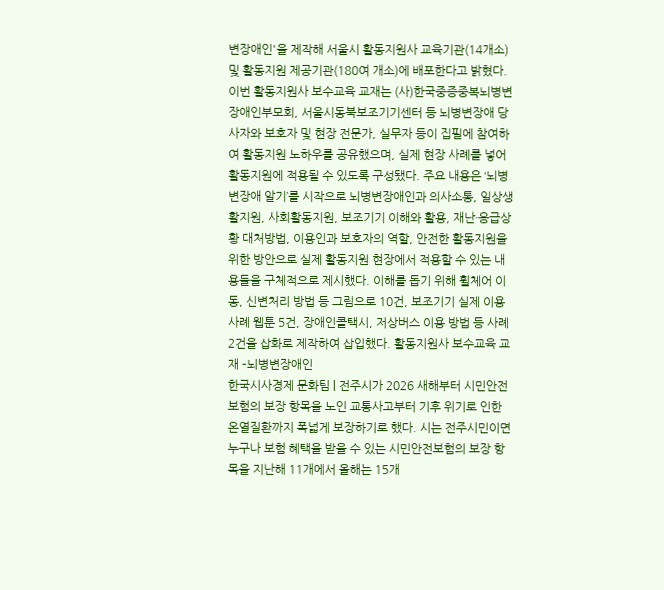변장애인'을 제작해 서울시 활동지원사 교육기관(14개소) 및 활동지원 제공기관(180여 개소)에 배포한다고 밝혔다. 이번 활동지원사 보수교육 교재는 (사)한국중증중복뇌병변장애인부모회, 서울시동북보조기기센터 등 뇌병변장애 당사자와 보호자 및 현장 전문가, 실무자 등이 집필에 참여하여 활동지원 노하우를 공유했으며, 실제 현장 사례를 넣어 활동지원에 적용될 수 있도록 구성됐다. 주요 내용은 ‘뇌병변장애 알기’를 시작으로 뇌병변장애인과 의사소통, 일상생활지원, 사회활동지원, 보조기기 이해와 활용, 재난·응급상황 대처방법, 이용인과 보호자의 역할, 안전한 활동지원을 위한 방안으로 실제 활동지원 현장에서 적용할 수 있는 내용들을 구체적으로 제시했다. 이해를 돕기 위해 휠체어 이동, 신변처리 방법 등 그림으로 10건, 보조기기 실제 이용 사례 웹툰 5건, 장애인콜택시, 저상버스 이용 방법 등 사례 2건을 삽화로 제작하여 삽입했다. 활동지원사 보수교육 교재 –뇌병변장애인
한국시사경제 문화팀 | 전주시가 2026 새해부터 시민안전보험의 보장 항목을 노인 교통사고부터 기후 위기로 인한 온열질환까지 폭넓게 보장하기로 했다. 시는 전주시민이면 누구나 보험 혜택을 받을 수 있는 시민안전보험의 보장 항목을 지난해 11개에서 올해는 15개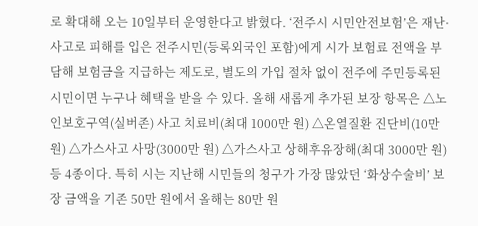로 확대해 오는 10일부터 운영한다고 밝혔다. ‘전주시 시민안전보험’은 재난·사고로 피해를 입은 전주시민(등록외국인 포함)에게 시가 보험료 전액을 부담해 보험금을 지급하는 제도로, 별도의 가입 절차 없이 전주에 주민등록된 시민이면 누구나 혜택을 받을 수 있다. 올해 새롭게 추가된 보장 항목은 △노인보호구역(실버존) 사고 치료비(최대 1000만 원) △온열질환 진단비(10만 원) △가스사고 사망(3000만 원) △가스사고 상해후유장해(최대 3000만 원) 등 4종이다. 특히 시는 지난해 시민들의 청구가 가장 많았던 ‘화상수술비’ 보장 금액을 기존 50만 원에서 올해는 80만 원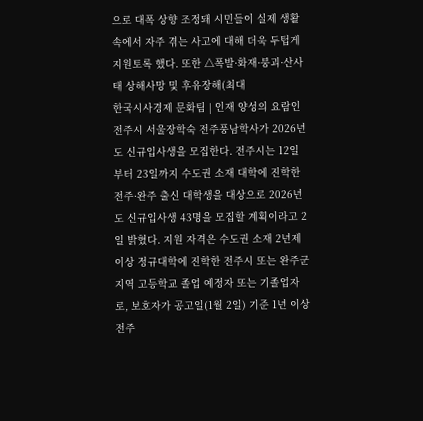으로 대폭 상향 조정돼 시민들이 실제 생활 속에서 자주 겪는 사고에 대해 더욱 두텁게 지원토록 했다. 또한 △폭발·화재·붕괴·산사태 상해사망 및 후유장해(최대
한국시사경제 문화팀 | 인재 양성의 요람인 전주시 서울장학숙 전주풍남학사가 2026년도 신규입사생을 모집한다. 전주시는 12일부터 23일까지 수도권 소재 대학에 진학한 전주·완주 출신 대학생을 대상으로 2026년도 신규입사생 43명을 모집할 계획이라고 2일 밝혔다. 지원 자격은 수도권 소재 2년제 이상 정규대학에 진학한 전주시 또는 완주군 지역 고등학교 졸업 예정자 또는 기졸업자로, 보호자가 공고일(1월 2일) 기준 1년 이상 전주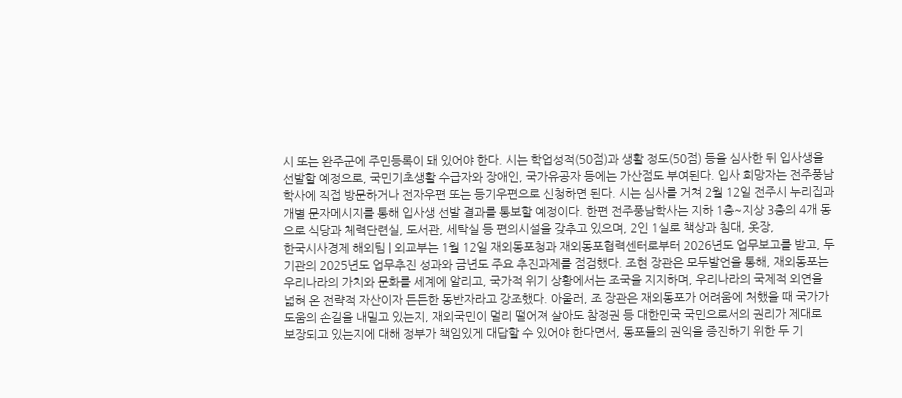시 또는 완주군에 주민등록이 돼 있어야 한다. 시는 학업성적(50점)과 생활 정도(50점) 등을 심사한 뒤 입사생을 선발할 예정으로, 국민기초생활 수급자와 장애인, 국가유공자 등에는 가산점도 부여된다. 입사 희망자는 전주풍남학사에 직접 방문하거나 전자우편 또는 등기우편으로 신청하면 된다. 시는 심사를 거쳐 2월 12일 전주시 누리집과 개별 문자메시지를 통해 입사생 선발 결과를 통보할 예정이다. 한편 전주풍남학사는 지하 1층~지상 3층의 4개 동으로 식당과 체력단련실, 도서관, 세탁실 등 편의시설을 갖추고 있으며, 2인 1실로 책상과 침대, 옷장,
한국시사경제 해외팀 | 외교부는 1월 12일 재외동포청과 재외동포협력센터로부터 2026년도 업무보고를 받고, 두 기관의 2025년도 업무추진 성과와 금년도 주요 추진과제를 점검했다. 조현 장관은 모두발언을 통해, 재외동포는 우리나라의 가치와 문화를 세계에 알리고, 국가적 위기 상황에서는 조국을 지지하며, 우리나라의 국제적 외연을 넓혀 온 전략적 자산이자 든든한 동반자라고 강조했다. 아울러, 조 장관은 재외동포가 어려움에 처했을 때 국가가 도움의 손길을 내밀고 있는지, 재외국민이 멀리 떨어져 살아도 참정권 등 대한민국 국민으로서의 권리가 제대로 보장되고 있는지에 대해 정부가 책임있게 대답할 수 있어야 한다면서, 동포들의 권익을 증진하기 위한 두 기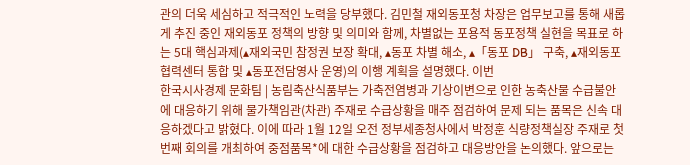관의 더욱 세심하고 적극적인 노력을 당부했다. 김민철 재외동포청 차장은 업무보고를 통해 새롭게 추진 중인 재외동포 정책의 방향 및 의미와 함께, 차별없는 포용적 동포정책 실현을 목표로 하는 5대 핵심과제(▴재외국민 참정권 보장 확대, ▴동포 차별 해소, ▴「동포 DB」 구축, ▴재외동포협력센터 통합 및 ▴동포전담영사 운영)의 이행 계획을 설명했다. 이번
한국시사경제 문화팀 | 농림축산식품부는 가축전염병과 기상이변으로 인한 농축산물 수급불안에 대응하기 위해 물가책임관(차관) 주재로 수급상황을 매주 점검하여 문제 되는 품목은 신속 대응하겠다고 밝혔다. 이에 따라 1월 12일 오전 정부세종청사에서 박정훈 식량정책실장 주재로 첫번째 회의를 개최하여 중점품목*에 대한 수급상황을 점검하고 대응방안을 논의했다. 앞으로는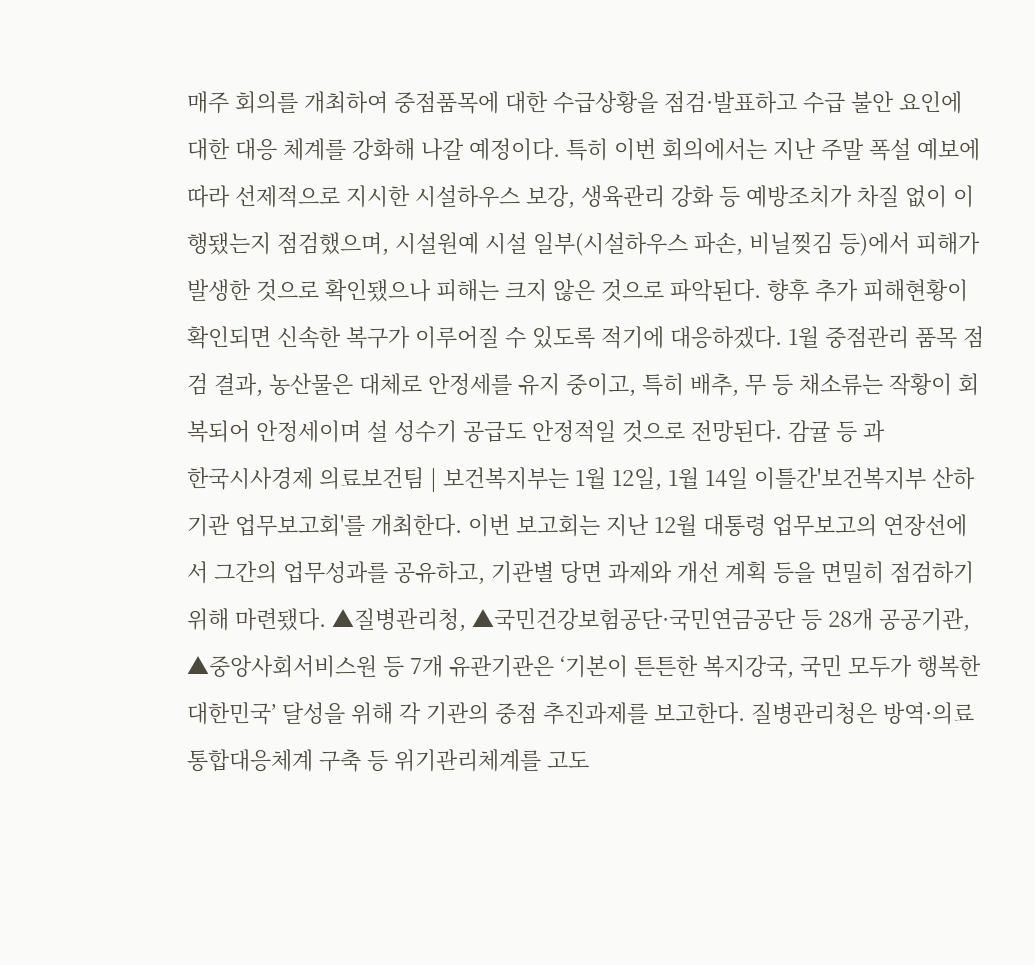매주 회의를 개최하여 중점품목에 대한 수급상황을 점검·발표하고 수급 불안 요인에 대한 대응 체계를 강화해 나갈 예정이다. 특히 이번 회의에서는 지난 주말 폭설 예보에 따라 선제적으로 지시한 시설하우스 보강, 생육관리 강화 등 예방조치가 차질 없이 이행됐는지 점검했으며, 시설원예 시설 일부(시설하우스 파손, 비닐찢김 등)에서 피해가 발생한 것으로 확인됐으나 피해는 크지 않은 것으로 파악된다. 향후 추가 피해현황이 확인되면 신속한 복구가 이루어질 수 있도록 적기에 대응하겠다. 1월 중점관리 품목 점검 결과, 농산물은 대체로 안정세를 유지 중이고, 특히 배추, 무 등 채소류는 작황이 회복되어 안정세이며 설 성수기 공급도 안정적일 것으로 전망된다. 감귤 등 과
한국시사경제 의료보건팀 | 보건복지부는 1월 12일, 1월 14일 이틀간'보건복지부 산하기관 업무보고회'를 개최한다. 이번 보고회는 지난 12월 대통령 업무보고의 연장선에서 그간의 업무성과를 공유하고, 기관별 당면 과제와 개선 계획 등을 면밀히 점검하기 위해 마련됐다. ▲질병관리청, ▲국민건강보험공단·국민연금공단 등 28개 공공기관, ▲중앙사회서비스원 등 7개 유관기관은 ‘기본이 튼튼한 복지강국, 국민 모두가 행복한 대한민국’ 달성을 위해 각 기관의 중점 추진과제를 보고한다. 질병관리청은 방역·의료 통합대응체계 구축 등 위기관리체계를 고도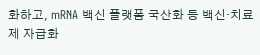화하고, mRNA 백신 플랫폼 국산화 등 백신·치료제 자급화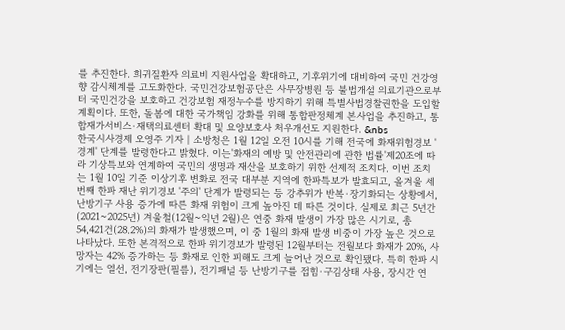를 추진한다. 희귀질환자 의료비 지원사업을 확대하고, 기후위기에 대비하여 국민 건강영향 감시체계를 고도화한다. 국민건강보험공단은 사무장병원 등 불법개설 의료기관으로부터 국민건강을 보호하고 건강보험 재정누수를 방지하기 위해 특별사법경찰권한을 도입할 계획이다. 또한, 돌봄에 대한 국가책임 강화를 위해 통합판정체계 본사업을 추진하고, 통합재가서비스·재택의료센터 확대 및 요양보호사 처우개선도 지원한다. &nbs
한국시사경제 오영주 기자 | 소방청은 1월 12일 오전 10시를 기해 전국에 화재위험경보 '경계' 단계를 발령한다고 밝혔다. 이는'화재의 예방 및 안전관리에 관한 법률'제20조에 따라 기상특보와 연계하여 국민의 생명과 재산을 보호하기 위한 선제적 조치다. 이번 조치는 1월 10일 기준 이상기후 변화로 전국 대부분 지역에 한파특보가 발효되고, 올겨울 세 번째 한파 재난 위기경보 '주의' 단계가 발령되는 등 강추위가 반복·장기화되는 상황에서, 난방기구 사용 증가에 따른 화재 위험이 크게 높아진 데 따른 것이다. 실제로 최근 5년간(2021~2025년) 겨울철(12월~익년 2월)은 연중 화재 발생이 가장 많은 시기로, 총 54,421건(28.2%)의 화재가 발생했으며, 이 중 1월의 화재 발생 비중이 가장 높은 것으로 나타났다. 또한 본격적으로 한파 위기경보가 발령된 12월부터는 전월보다 화재가 20%, 사망자는 42% 증가하는 등 화재로 인한 피해도 크게 늘어난 것으로 확인됐다. 특히 한파 시기에는 열선, 전기장판(필름), 전기패널 등 난방기구를 접힘·구김상태 사용, 장시간 연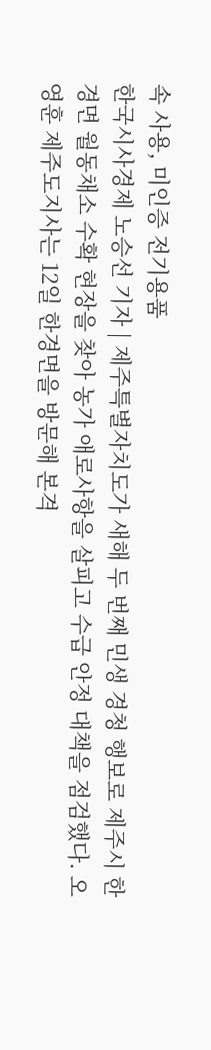속 사용, 미인증 전기용품
한국시사경제 노승선 기자 | 제주특별자치도가 새해 두 번째 민생 경청 행보로 제주시 한경면 월동채소 수확 현장을 찾아 농가 애로사항을 살피고 수급 안정 대책을 점검했다. 오영훈 제주도지사는 12일 한경면을 방문해 본격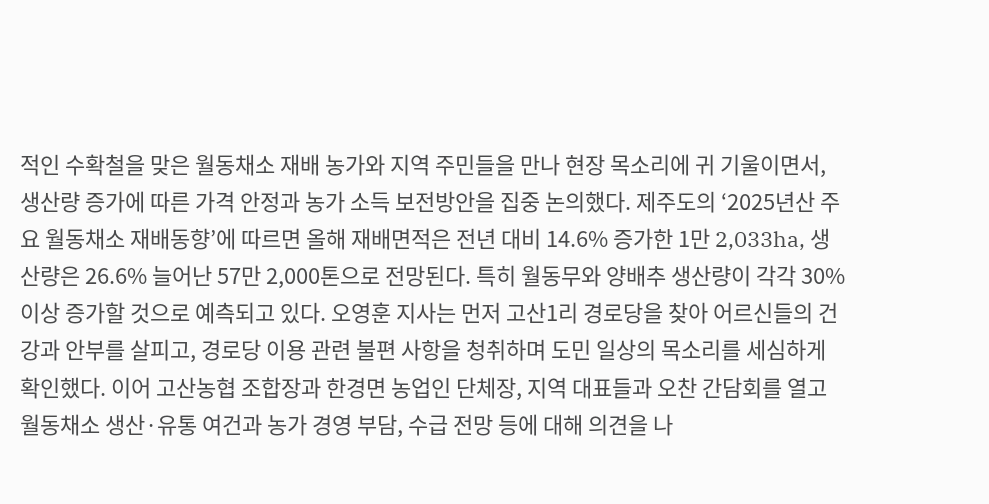적인 수확철을 맞은 월동채소 재배 농가와 지역 주민들을 만나 현장 목소리에 귀 기울이면서, 생산량 증가에 따른 가격 안정과 농가 소득 보전방안을 집중 논의했다. 제주도의 ‘2025년산 주요 월동채소 재배동향’에 따르면 올해 재배면적은 전년 대비 14.6% 증가한 1만 2,033ha, 생산량은 26.6% 늘어난 57만 2,000톤으로 전망된다. 특히 월동무와 양배추 생산량이 각각 30% 이상 증가할 것으로 예측되고 있다. 오영훈 지사는 먼저 고산1리 경로당을 찾아 어르신들의 건강과 안부를 살피고, 경로당 이용 관련 불편 사항을 청취하며 도민 일상의 목소리를 세심하게 확인했다. 이어 고산농협 조합장과 한경면 농업인 단체장, 지역 대표들과 오찬 간담회를 열고 월동채소 생산·유통 여건과 농가 경영 부담, 수급 전망 등에 대해 의견을 나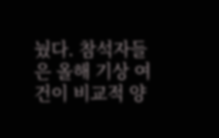눴다. 참석자들은 올해 기상 여건이 비교적 양